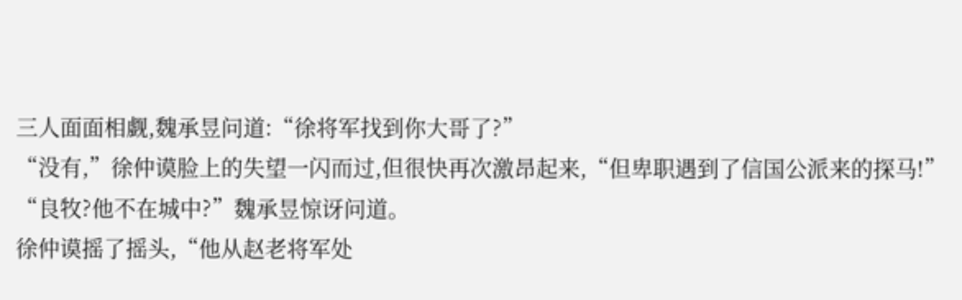三人面面相觑,魏承昱问道:“徐将军找到你大哥了?”
“没有,”徐仲谟脸上的失望一闪而过,但很快再次激昂起来,“但卑职遇到了信国公派来的探马!”
“良牧?他不在城中?”魏承昱惊讶问道。
徐仲谟摇了摇头,“他从赵老将军处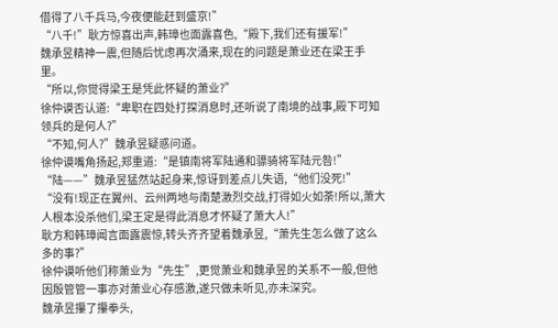借得了八千兵马,今夜便能赶到盛京!”
“八千!”耿方惊喜出声,韩璋也面露喜色,“殿下,我们还有援军!”
魏承昱精神一震,但随后忧虑再次涌来,现在的问题是萧业还在梁王手里。
“所以,你觉得梁王是凭此怀疑的萧业?”
徐仲谟否认道:“卑职在四处打探消息时,还听说了南境的战事,殿下可知领兵的是何人?”
“不知,何人?”魏承昱疑惑问道。
徐仲谟嘴角扬起,郑重道:“是镇南将军陆通和骠骑将军陆元咎!”
“陆——”魏承昱猛然站起身来,惊讶到差点儿失语,“他们没死!”
“没有!现正在翼州、云州两地与南楚激烈交战,打得如火如荼!所以,萧大人根本没杀他们,梁王定是得此消息才怀疑了萧大人!”
耿方和韩璋闻言面露震惊,转头齐齐望着魏承昱,“萧先生怎么做了这么多的事?”
徐仲谟听他们称萧业为“先生”,更觉萧业和魏承昱的关系不一般,但他因殷管管一事亦对萧业心存感激,遂只做未听见,亦未深究。
魏承昱攥了攥拳头,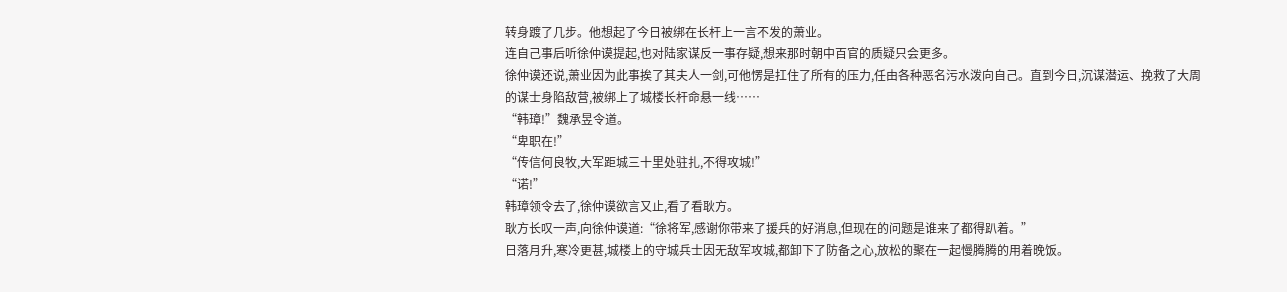转身踱了几步。他想起了今日被绑在长杆上一言不发的萧业。
连自己事后听徐仲谟提起,也对陆家谋反一事存疑,想来那时朝中百官的质疑只会更多。
徐仲谟还说,萧业因为此事挨了其夫人一剑,可他愣是扛住了所有的压力,任由各种恶名污水泼向自己。直到今日,沉谋潜运、挽救了大周的谋士身陷敌营,被绑上了城楼长杆命悬一线……
“韩璋!”魏承昱令道。
“卑职在!”
“传信何良牧,大军距城三十里处驻扎,不得攻城!”
“诺!”
韩璋领令去了,徐仲谟欲言又止,看了看耿方。
耿方长叹一声,向徐仲谟道:“徐将军,感谢你带来了援兵的好消息,但现在的问题是谁来了都得趴着。”
日落月升,寒冷更甚,城楼上的守城兵士因无敌军攻城,都卸下了防备之心,放松的聚在一起慢腾腾的用着晚饭。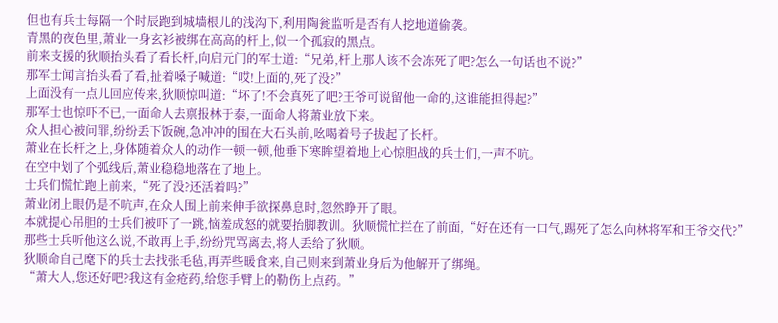但也有兵士每隔一个时辰跑到城墙根儿的浅沟下,利用陶瓮监听是否有人挖地道偷袭。
青黑的夜色里,萧业一身玄衫被绑在高高的杆上,似一个孤寂的黑点。
前来支援的狄顺抬头看了看长杆,向启元门的军士道:“兄弟,杆上那人该不会冻死了吧?怎么一句话也不说?”
那军士闻言抬头看了看,扯着嗓子喊道:“哎!上面的,死了没?”
上面没有一点儿回应传来,狄顺惊叫道:“坏了!不会真死了吧?王爷可说留他一命的,这谁能担得起?”
那军士也惊吓不已,一面命人去禀报林于泰,一面命人将萧业放下来。
众人担心被问罪,纷纷丢下饭碗,急冲冲的围在大石头前,吆喝着号子拔起了长杆。
萧业在长杆之上,身体随着众人的动作一顿一顿,他垂下寒眸望着地上心惊胆战的兵士们,一声不吭。
在空中划了个弧线后,萧业稳稳地落在了地上。
士兵们慌忙跑上前来,“死了没?还活着吗?”
萧业闭上眼仍是不吭声,在众人围上前来伸手欲探鼻息时,忽然睁开了眼。
本就提心吊胆的士兵们被吓了一跳,恼羞成怒的就要抬脚教训。狄顺慌忙拦在了前面,“好在还有一口气,踢死了怎么向林将军和王爷交代?”
那些士兵听他这么说,不敢再上手,纷纷咒骂离去,将人丢给了狄顺。
狄顺命自己麾下的兵士去找张毛毡,再弄些暖食来,自己则来到萧业身后为他解开了绑绳。
“萧大人,您还好吧?我这有金疮药,给您手臂上的勒伤上点药。”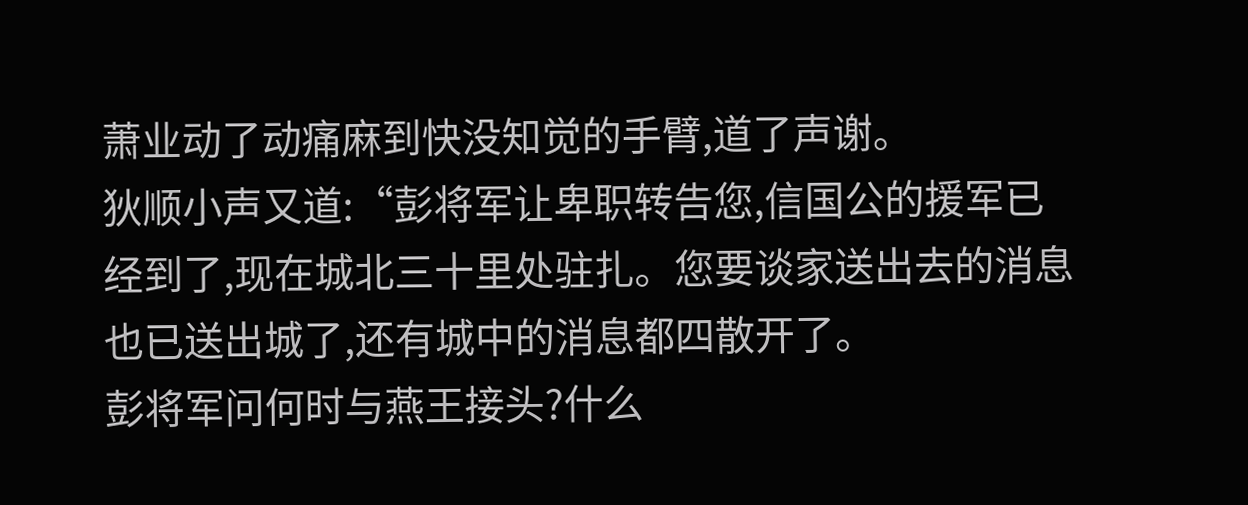萧业动了动痛麻到快没知觉的手臂,道了声谢。
狄顺小声又道:“彭将军让卑职转告您,信国公的援军已经到了,现在城北三十里处驻扎。您要谈家送出去的消息也已送出城了,还有城中的消息都四散开了。
彭将军问何时与燕王接头?什么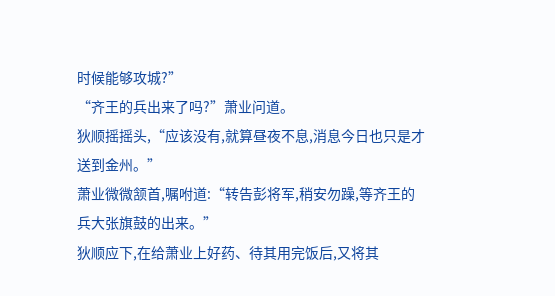时候能够攻城?”
“齐王的兵出来了吗?”萧业问道。
狄顺摇摇头,“应该没有,就算昼夜不息,消息今日也只是才送到金州。”
萧业微微颔首,嘱咐道:“转告彭将军,稍安勿躁,等齐王的兵大张旗鼓的出来。”
狄顺应下,在给萧业上好药、待其用完饭后,又将其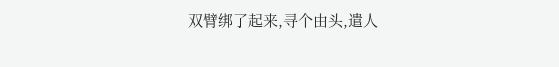双臂绑了起来,寻个由头,遣人